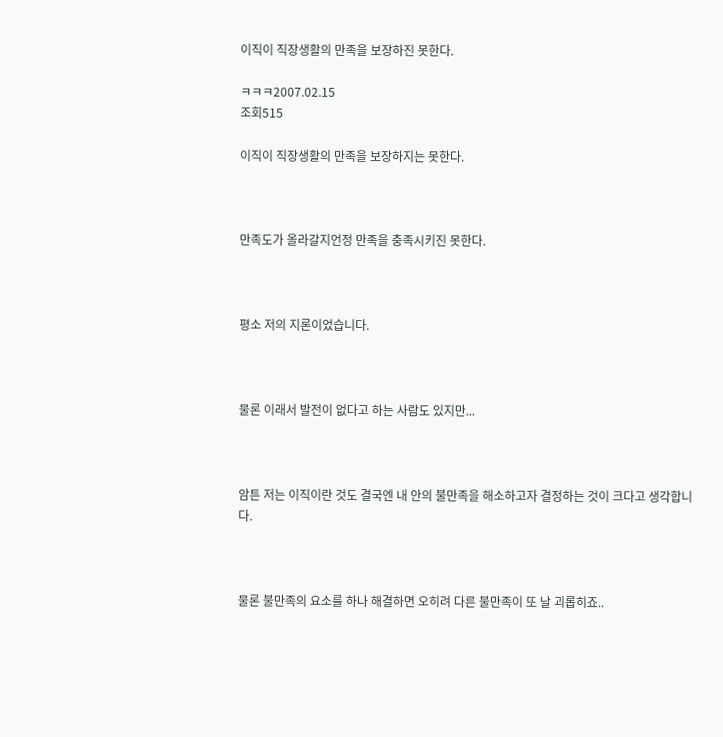이직이 직장생활의 만족을 보장하진 못한다.

ㅋㅋㅋ2007.02.15
조회515

이직이 직장생활의 만족을 보장하지는 못한다.



만족도가 올라갈지언정 만족을 충족시키진 못한다.



평소 저의 지론이었습니다.



물론 이래서 발전이 없다고 하는 사람도 있지만...



암튼 저는 이직이란 것도 결국엔 내 안의 불만족을 해소하고자 결정하는 것이 크다고 생각합니다.



물론 불만족의 요소를 하나 해결하면 오히려 다른 불만족이 또 날 괴롭히죠..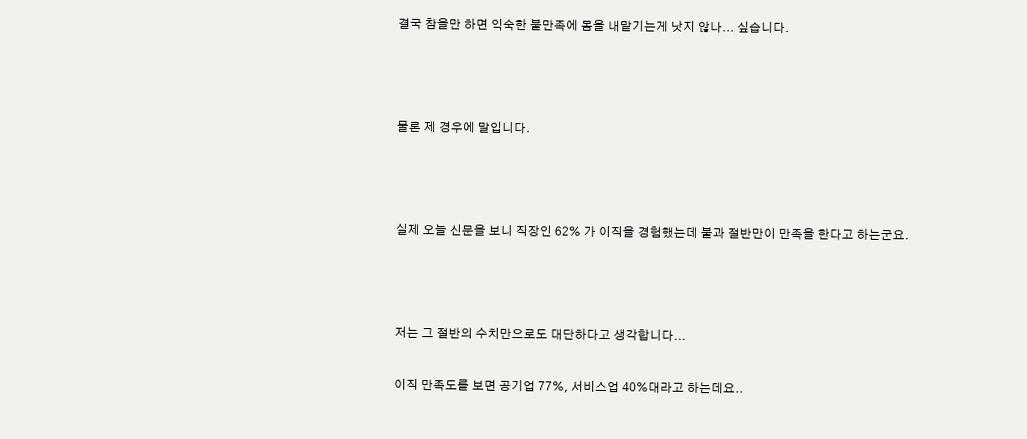결국 참을만 하면 익숙한 불만족에 몸을 내맡기는게 낫지 않나... 싶습니다.



물론 제 경우에 말입니다.



실제 오늘 신문을 보니 직장인 62% 가 이직을 경험했는데 불과 절반만이 만족을 한다고 하는군요.



저는 그 절반의 수치만으로도 대단하다고 생각합니다...

이직 만족도를 보면 공기업 77%, 서비스업 40%대라고 하는데요..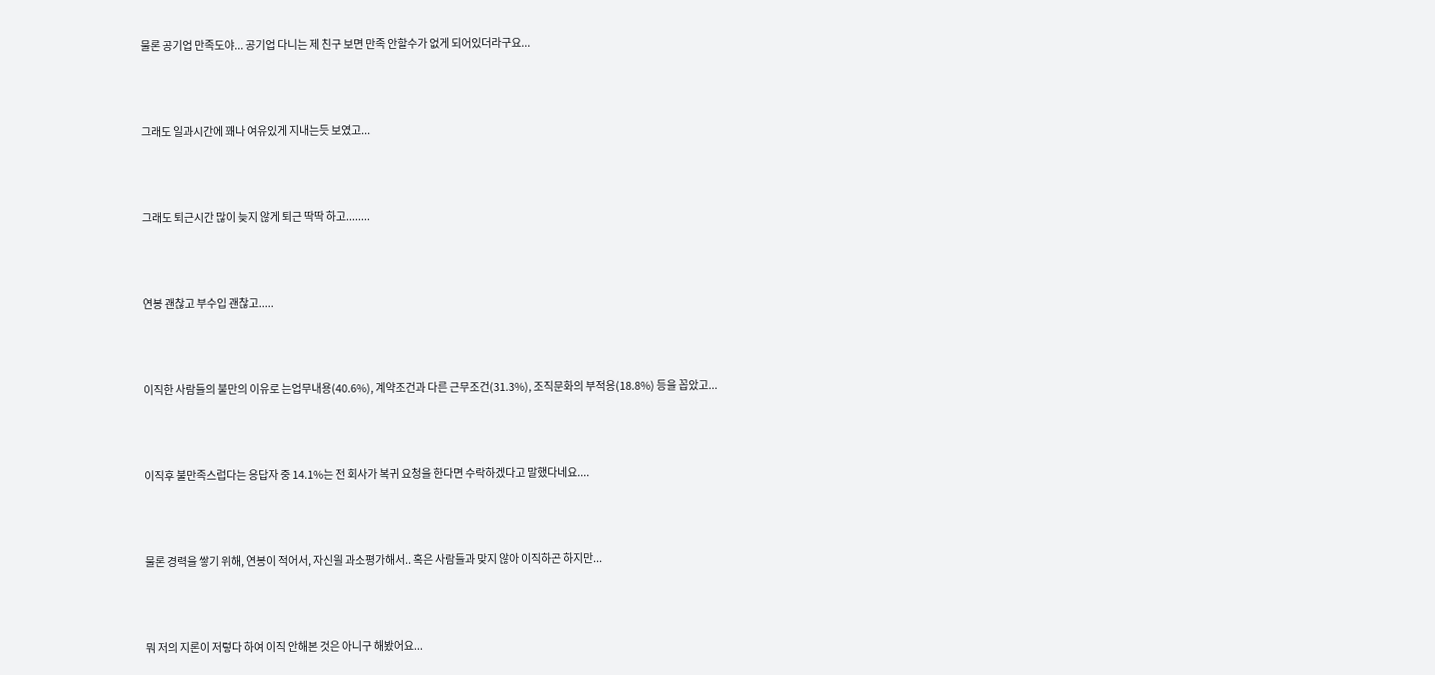물론 공기업 만족도야... 공기업 다니는 제 친구 보면 만족 안할수가 없게 되어있더라구요...



그래도 일과시간에 꽤나 여유있게 지내는듯 보였고...



그래도 퇴근시간 많이 늦지 않게 퇴근 딱딱 하고........



연봉 괜찮고 부수입 괜찮고.....



이직한 사람들의 불만의 이유로 는업무내용(40.6%), 계약조건과 다른 근무조건(31.3%), 조직문화의 부적응(18.8%) 등을 꼽았고...



이직후 불만족스럽다는 응답자 중 14.1%는 전 회사가 복귀 요청을 한다면 수락하겠다고 말했다네요....



물론 경력을 쌓기 위해, 연봉이 적어서, 자신읠 과소평가해서.. 혹은 사람들과 맞지 않아 이직하곤 하지만...



뭐 저의 지론이 저렇다 하여 이직 안해본 것은 아니구 해봤어요...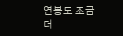연봉도 조금 더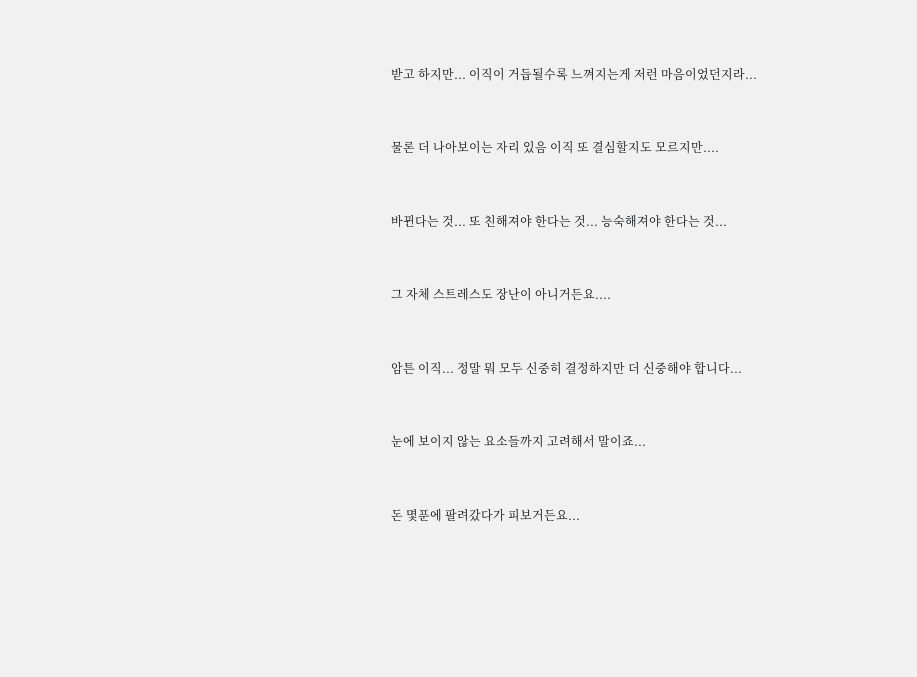받고 하지만... 이직이 거듭될수록 느껴지는게 저런 마음이었던지라...



물론 더 나아보이는 자리 있음 이직 또 결심할지도 모르지만....



바뀐다는 것... 또 친해져야 한다는 것... 능숙해져야 한다는 것...



그 자체 스트레스도 장난이 아니거든요....



암튼 이직... 정말 뭐 모두 신중히 결정하지만 더 신중해야 합니다...



눈에 보이지 않는 요소들까지 고려해서 말이죠...



돈 몇푼에 팔려갔다가 피보거든요...